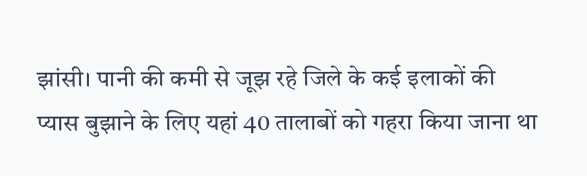झांसी। पानी की कमी से जूझ रहे जिले के कई इलाकों की प्यास बुझाने के लिए यहां 40 तालाबों को गहरा किया जाना था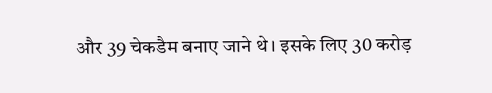और 39 चेकडैम बनाए जाने थे। इसके लिए 30 करोड़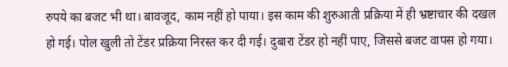रुपये का बजट भी था। बावजूद, काम नहीं हो पाया। इस काम की शुरुआती प्रक्रिया में ही भ्रष्टाचार की दखल हो गई। पोल खुली तो टेंडर प्रक्रिया निरस्त कर दी गई। दुबारा टेंडर हो नहीं पाए, जिससे बजट वापस हो गया।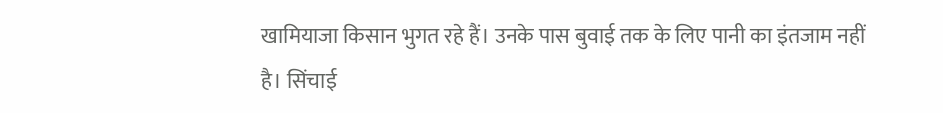खामियाजा किसान भुगत रहे हैं। उनके पास बुवाई तक के लिए पानी का इंतजाम नहीं है। सिंचाई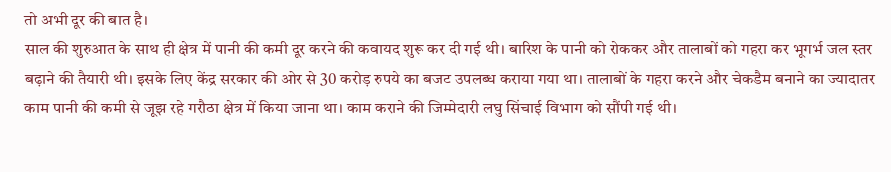तो अभी दूर की बात है।
साल की शुरुआत के साथ ही क्षेत्र में पानी की कमी दूर करने की कवायद शुरू कर दी गई थी। बारिश के पानी को रोककर और तालाबों को गहरा कर भूगर्भ जल स्तर बढ़ाने की तैयारी थी। इसके लिए केंद्र सरकार की ओर से 30 करोड़ रुपये का बजट उपलब्ध कराया गया था। तालाबों के गहरा करने और चेकडैम बनाने का ज्यादातर काम पानी की कमी से जूझ रहे गरौठा क्षेत्र में किया जाना था। काम कराने की जिम्मेदारी लघु सिंचाई विभाग को सौंपी गई थी।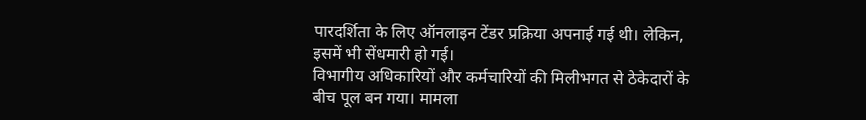पारदर्शिता के लिए ऑनलाइन टेंडर प्रक्रिया अपनाई गई थी। लेकिन, इसमें भी सेंधमारी हो गई।
विभागीय अधिकारियों और कर्मचारियों की मिलीभगत से ठेकेदारों के बीच पूल बन गया। मामला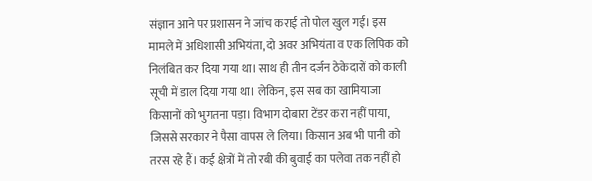संज्ञान आने पर प्रशासन ने जांच कराई तो पोल खुल गई। इस मामले में अधिशासी अभियंता, दो अवर अभियंता व एक लिपिक को निलंबित कर दिया गया था। साथ ही तीन दर्जन ठेकेदारों को काली सूची में डाल दिया गया था। लेकिन, इस सब का खामियाजा किसानों को भुगतना पड़ा। विभाग दोबारा टेंडर करा नहीं पाया, जिससे सरकार ने पैसा वापस ले लिया। किसान अब भी पानी को तरस रहे हैं। कई क्षेत्रों में तो रबी की बुवाई का पलेवा तक नहीं हो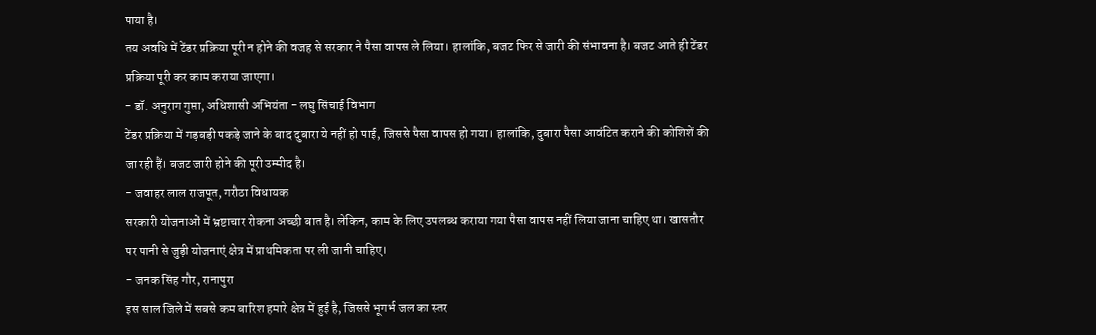पाया है।
तय अवधि में टेंडर प्रक्रिया पूरी न होने की वजह से सरकार ने पैसा वापस ले लिया। हालांकि, बजट फिर से जारी की संभावना है। बजट आते ही टेंडर प्रक्रिया पूरी कर काम कराया जाएगा।
- डॉ. अनुराग गुप्ता, अधिशासी अभियंता - लघु सिंचाई विभाग
टेंडर प्रक्रिया में गड़बड़ी पकड़े जाने के बाद दुबारा ये नहीं हो पाई, जिससे पैसा वापस हो गया। हालांकि, दुबारा पैसा आवंटित कराने की कोशिशें की जा रही हैं। बजट जारी होने की पूरी उम्मीद है।
- जवाहर लाल राजपूत, गरौठा विधायक
सरकारी योजनाओं में भ्रष्टाचार रोकना अच्छी बात है। लेकिन, काम के लिए उपलब्ध कराया गया पैसा वापस नहीं लिया जाना चाहिए था। खासतौर पर पानी से जुड़ी योजनाएं क्षेत्र में प्राथमिकता पर ली जानी चाहिए।
- जनक सिंह गौर, रानापुरा
इस साल जिले में सबसे कम बारिश हमारे क्षेत्र में हुई है, जिससे भूगर्भ जल का स्तर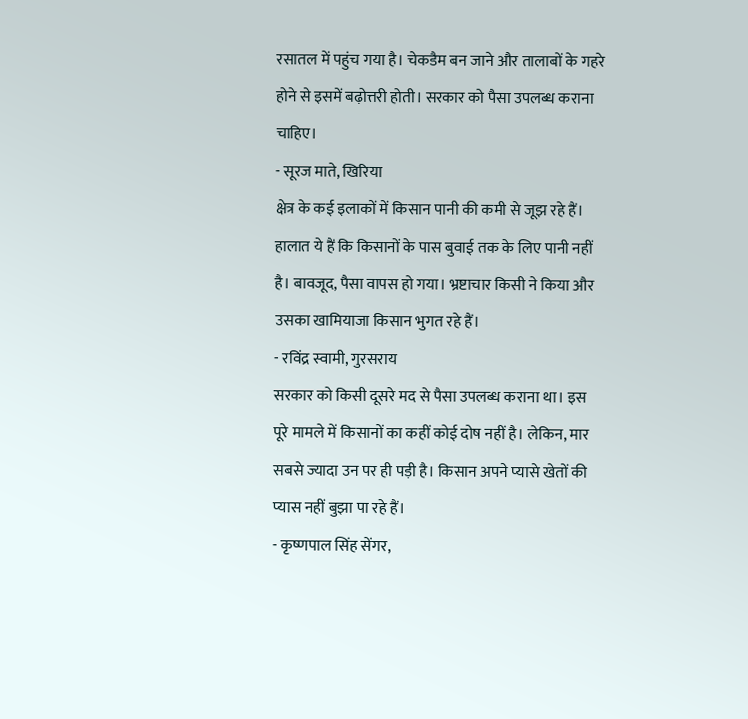रसातल में पहुंच गया है। चेकडैम बन जाने और तालाबों के गहरे होने से इसमें बढ़ोत्तरी होती। सरकार को पैसा उपलब्ध कराना चाहिए।
- सूरज माते, खिरिया
क्षेत्र के कई इलाकों में किसान पानी की कमी से जूझ रहे हैं। हालात ये हैं कि किसानों के पास बुवाई तक के लिए पानी नहीं है। बावजूद, पैसा वापस हो गया। भ्रष्टाचार किसी ने किया और उसका खामियाजा किसान भुगत रहे हैं।
- रविंद्र स्वामी, गुरसराय
सरकार को किसी दूसरे मद से पैसा उपलब्ध कराना था। इस पूरे मामले में किसानों का कहीं कोई दोष नहीं है। लेकिन, मार सबसे ज्यादा उन पर ही पड़ी है। किसान अपने प्यासे खेतों की प्यास नहीं बुझा पा रहे हैं।
- कृष्णपाल सिंह सेंगर,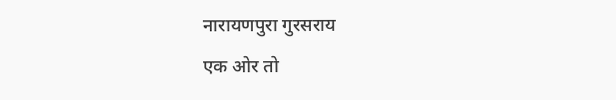नारायणपुरा गुरसराय
एक ओर तो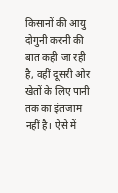किसानों की आयु दोगुनी करनी की बात कही जा रही है, वहीं दूसरी ओर खेतों के लिए पानी तक का इंतजाम नहीं है। ऐसे में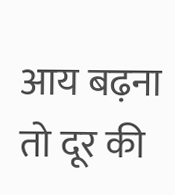आय बढ़ना तो दूर की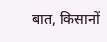बात, किसानों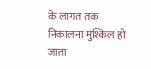के लागत तक निकालना मुश्किल हो जाता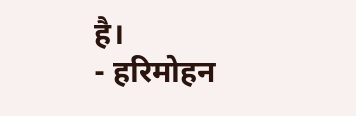है।
- हरिमोहन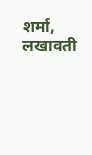शर्मा, लखावती